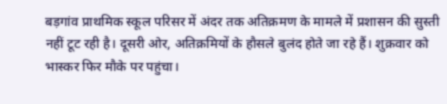बड़गांव प्राथमिक स्कूल परिसर में अंदर तक अतिक्रमण के मामले में प्रशासन की सुस्ती नहीं टूट रही है। दूसरी ओर, अतिक्रमियों के हौसले बुलंद होते जा रहे हैं। शुक्रवार को भास्कर फिर मौके पर पहुंचा।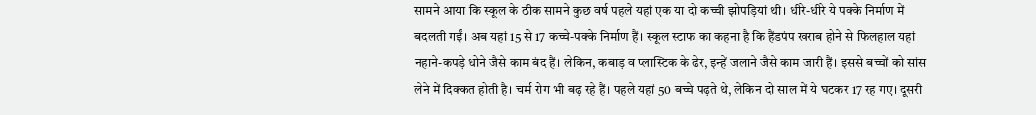सामने आया कि स्कूल के ठीक सामने कुछ वर्ष पहले यहां एक या दो कच्ची झोपड़ियां थी। धीरे-धीरे ये पक्के निर्माण में बदलती गईं। अब यहां 15 से 17 कच्चे-पक्के निर्माण हैं। स्कूल स्टाफ का कहना है कि हैंडपंप खराब होने से फिलहाल यहां नहाने-कपड़े धोने जैसे काम बंद हैं। लेकिन, कबाड़ व प्लास्टिक के ढेर, इन्हें जलाने जैसे काम जारी हैं। इससे बच्चों को सांस लेने में दिक्कत होती है। चर्म रोग भी बढ़ रहे हैं। पहले यहां 50 बच्चे पढ़ते थे, लेकिन दो साल में ये घटकर 17 रह गए। दूसरी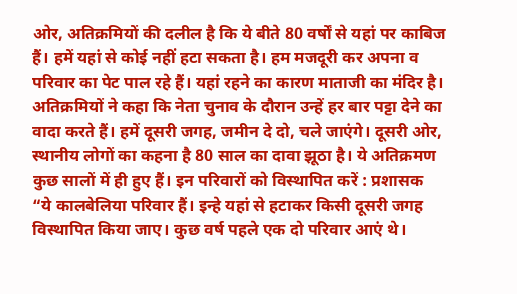ओर, अतिक्रमियों की दलील है कि ये बीते 80 वर्षों से यहां पर काबिज हैं। हमें यहां से कोई नहीं हटा सकता है। हम मजदूरी कर अपना व परिवार का पेट पाल रहे हैं। यहां रहने का कारण माताजी का मंदिर है। अतिक्रमियों ने कहा कि नेता चुनाव के दौरान उन्हें हर बार पट्टा देने का वादा करते हैं। हमें दूसरी जगह, जमीन दे दो, चले जाएंगे। दूसरी ओर, स्थानीय लोगों का कहना है 80 साल का दावा झूठा है। ये अतिक्रमण कुछ सालों में ही हुए हैं। इन परिवारों को विस्थापित करें : प्रशासक
“ये कालबेलिया परिवार हैं। इन्हे यहां से हटाकर किसी दूसरी जगह विस्थापित किया जाए। कुछ वर्ष पहले एक दो परिवार आएं थे।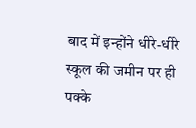बाद में इन्होंने धीरे-धीरे स्कूल की जमीन पर ही पक्के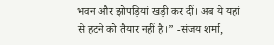भवन और झोपड़ियां खड़ी कर दीं। अब ये यहां से हटने को तैयार नहीं है।” -संजय शर्मा,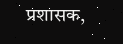प्रशासक,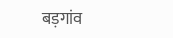बड़गांव